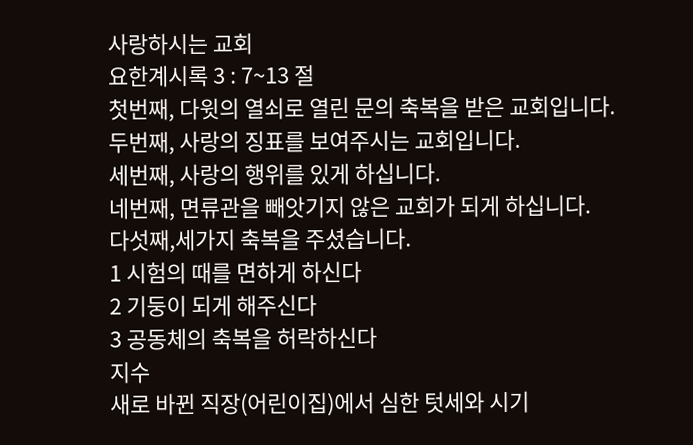사랑하시는 교회
요한계시록 3 : 7~13 절
첫번째, 다윗의 열쇠로 열린 문의 축복을 받은 교회입니다.
두번째, 사랑의 징표를 보여주시는 교회입니다.
세번째, 사랑의 행위를 있게 하십니다.
네번째, 면류관을 빼앗기지 않은 교회가 되게 하십니다.
다섯째,세가지 축복을 주셨습니다.
1 시험의 때를 면하게 하신다
2 기둥이 되게 해주신다
3 공동체의 축복을 허락하신다
지수
새로 바뀐 직장(어린이집)에서 심한 텃세와 시기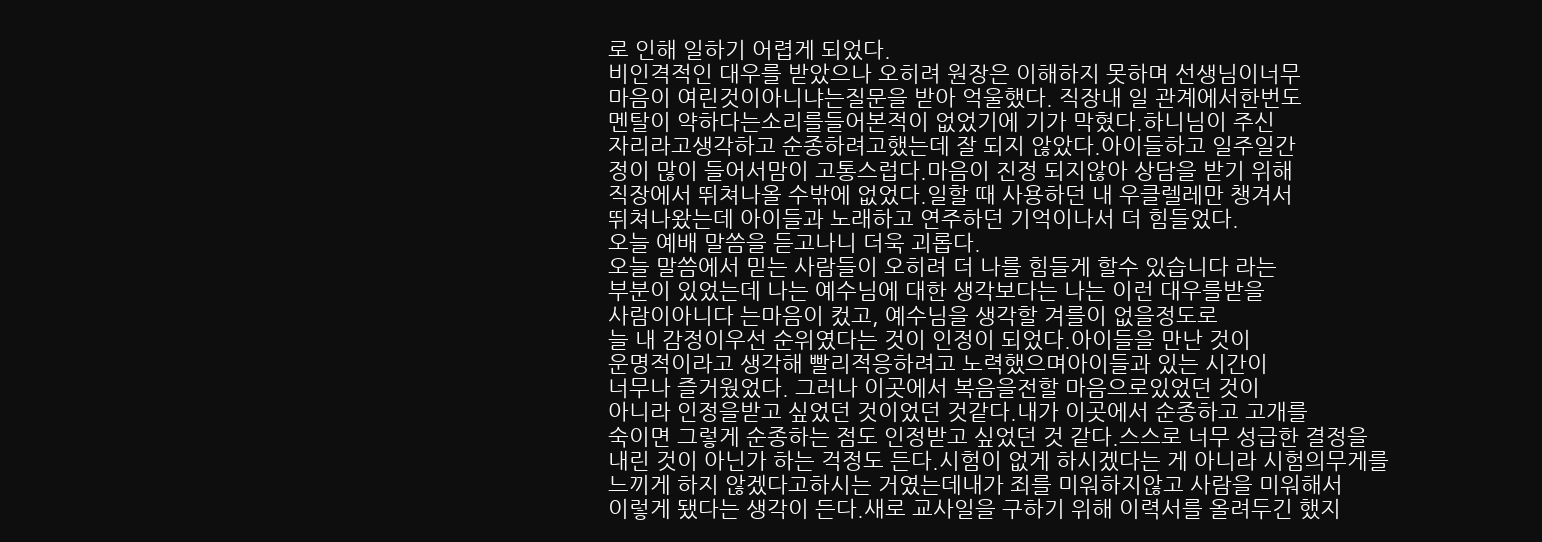로 인해 일하기 어렵게 되었다.
비인격적인 대우를 받았으나 오히려 원장은 이해하지 못하며 선생님이너무
마음이 여린것이아니냐는질문을 받아 억울했다. 직장내 일 관계에서한번도
멘탈이 약하다는소리를들어본적이 없었기에 기가 막혔다.하니님이 주신
자리라고생각하고 순종하려고했는데 잘 되지 않았다.아이들하고 일주일간
정이 많이 들어서맘이 고통스럽다.마음이 진정 되지않아 상담을 받기 위해
직장에서 뛰쳐나올 수밖에 없었다.일할 때 사용하던 내 우클렐레만 챙겨서
뛰쳐나왔는데 아이들과 노래하고 연주하던 기억이나서 더 힘들었다.
오늘 예배 말씀을 듣고나니 더욱 괴롭다.
오늘 말씀에서 믿는 사람들이 오히려 더 나를 힘들게 할수 있습니다 라는
부분이 있었는데 나는 예수님에 대한 생각보다는 나는 이런 대우를받을
사람이아니다 는마음이 컸고, 예수님을 생각할 겨를이 없을정도로
늘 내 감정이우선 순위였다는 것이 인정이 되었다.아이들을 만난 것이
운명적이라고 생각해 빨리적응하려고 노력했으며아이들과 있는 시간이
너무나 즐거웠었다. 그러나 이곳에서 복음을전할 마음으로있었던 것이
아니라 인정을받고 싶었던 것이었던 것같다.내가 이곳에서 순종하고 고개를
숙이면 그렇게 순종하는 점도 인정받고 싶었던 것 같다.스스로 너무 성급한 결정을
내린 것이 아닌가 하는 걱정도 든다.시험이 없게 하시겠다는 게 아니라 시험의무게를
느끼게 하지 않겠다고하시는 거였는데내가 죄를 미워하지않고 사람을 미워해서
이렇게 됐다는 생각이 든다.새로 교사일을 구하기 위해 이력서를 올려두긴 했지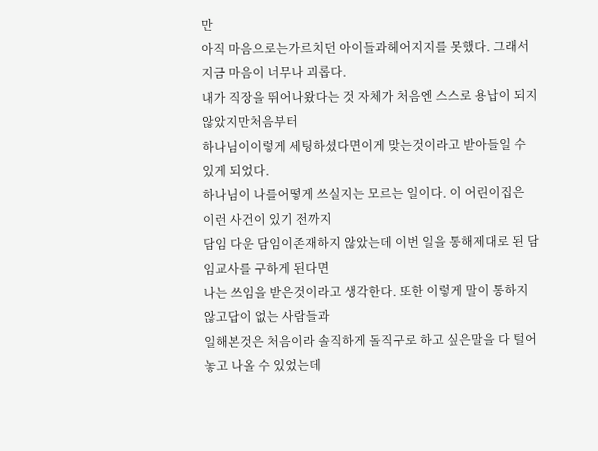만
아직 마음으로는가르치던 아이들과헤어지지를 못했다. 그래서 지금 마음이 너무나 괴롭다.
내가 직장을 뛰어나왔다는 것 자체가 처음엔 스스로 용납이 되지않았지만처음부터
하나님이이렇게 세팅하셨다면이게 맞는것이라고 받아들일 수 있게 되었다.
하나님이 나를어떻게 쓰실지는 모르는 일이다. 이 어린이집은 이런 사건이 있기 전까지
담임 다운 담임이존재하지 않았는데 이번 일을 통해제대로 된 담임교사를 구하게 된다면
나는 쓰임을 받은것이라고 생각한다. 또한 이렇게 말이 통하지 않고답이 없는 사람들과
일해본것은 처음이라 솔직하게 돌직구로 하고 싶은말을 다 털어놓고 나올 수 있었는데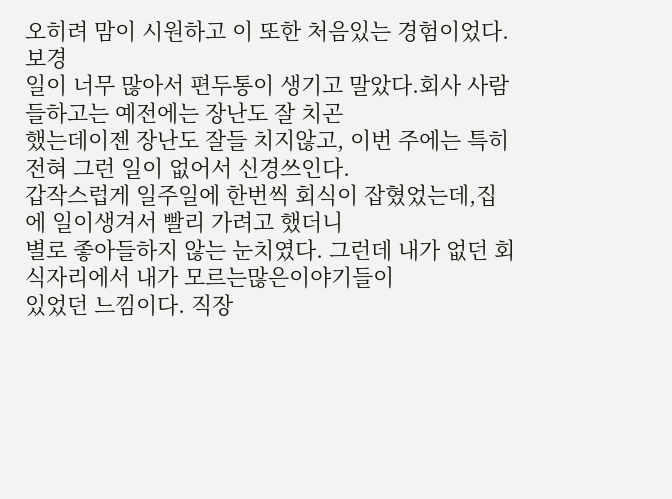오히려 맘이 시원하고 이 또한 처음있는 경험이었다.
보경
일이 너무 많아서 편두통이 생기고 말았다.회사 사람들하고는 예전에는 장난도 잘 치곤
했는데이젠 장난도 잘들 치지않고, 이번 주에는 특히전혀 그런 일이 없어서 신경쓰인다.
갑작스럽게 일주일에 한번씩 회식이 잡혔었는데,집에 일이생겨서 빨리 가려고 했더니
별로 좋아들하지 않는 눈치였다. 그런데 내가 없던 회식자리에서 내가 모르는많은이야기들이
있었던 느낌이다. 직장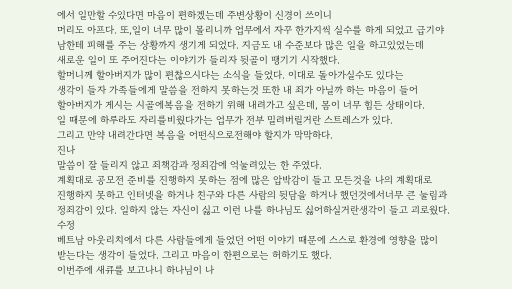에서 일만할 수있다면 마음이 편하겠는데 주변상황이 신경이 쓰이니
머리도 아프다. 또,일이 너무 많이 몰리니까 업무에서 자꾸 한가지씩 실수를 하게 되었고 급기야
남한테 피해를 주는 상황까지 생기게 되었다. 지금도 내 수준보다 많은 일을 하고있었는데
새로운 일이 또 주어진다는 이야기가 들리자 뒷골이 땡기기 시작했다.
할머니께 할아버지가 많이 편찮으시다는 소식을 들었다. 이대로 돌아가실수도 있다는
생각이 들자 가족들에게 말씀을 전하지 못하는것 또한 내 죄가 아닐까 하는 마음이 들어
할아버지가 게시는 시골에복음을 전하기 위해 내려가고 싶은데, 몸이 너무 힘든 상태이다.
일 때문에 하루라도 자리를비웠다가는 업무가 전부 밀려버릴거란 스트레스가 있다.
그리고 만약 내려간다면 복음을 어떤식으로전해야 할지가 막막하다.
진나
말씀이 잘 들리지 않고 죄책감과 정죄감에 억눌려있는 한 주였다.
계획대로 공모전 준비를 진행하지 못하는 점에 많은 압박감이 들고 모든것을 나의 계획대로
진행하지 못하고 인터넷을 하거나 친구와 다른 사람의 뒷담을 하거나 했던것에서너무 큰 눌림과
정죄감이 있다. 일하지 않는 자신이 싫고 이런 나를 하나님도 싫어하실거란생각이 들고 괴로웠다.
수정
베트남 아웃리치에서 다른 사람들에게 들었던 어떤 이야기 때문에 스스로 환경에 영향을 많이
받는다는 생각이 들었다. 그리고 마음이 한편으로는 허하기도 했다.
이번주에 새큐를 보고나니 하나님이 나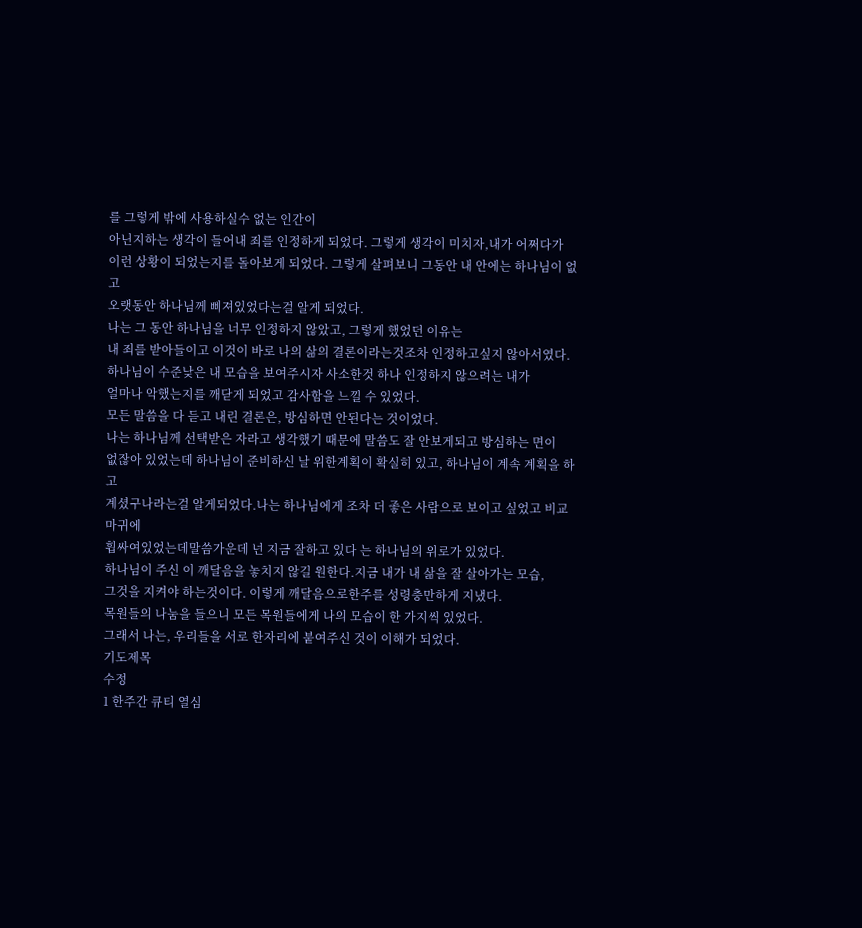를 그렇게 밖에 사용하실수 없는 인간이
아닌지하는 생각이 들어내 죄를 인정하게 되었다. 그렇게 생각이 미치자,내가 어쩌다가
이런 상황이 되었는지를 돌아보게 되었다. 그렇게 살펴보니 그동안 내 안에는 하나님이 없고
오랫동안 하나님께 삐져있었다는걸 알게 되었다.
나는 그 동안 하나님을 너무 인정하지 않았고, 그렇게 했었던 이유는
내 죄를 받아들이고 이것이 바로 나의 삶의 결론이라는것조차 인정하고싶지 않아서였다.
하나님이 수준낮은 내 모습을 보여주시자 사소한것 하나 인정하지 않으려는 내가
얼마나 악했는지를 깨닫게 되었고 감사함을 느낄 수 있었다.
모든 말씀을 다 듣고 내린 결론은, 방심하면 안된다는 것이었다.
나는 하나님께 선택받은 자라고 생각했기 때문에 말씀도 잘 안보게되고 방심하는 면이
없잖아 있었는데 하나님이 준비하신 날 위한계획이 확실히 있고, 하나님이 계속 계획을 하고
계셨구나라는걸 알게되었다.나는 하나님에게 조차 더 좋은 사람으로 보이고 싶었고 비교 마귀에
휩싸여있었는데말씀가운데 넌 지금 잘하고 있다 는 하나님의 위로가 있었다.
하나님이 주신 이 깨달음을 놓치지 않길 원한다.지금 내가 내 삶을 잘 살아가는 모습,
그것을 지켜야 하는것이다. 이렇게 깨달음으로한주를 성령충만하게 지냈다.
목원들의 나눔을 들으니 모든 목원들에게 나의 모습이 한 가지씩 있었다.
그래서 나는, 우리들을 서로 한자리에 붙여주신 것이 이해가 되었다.
기도제목
수정
1 한주간 큐티 열심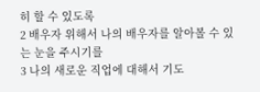히 할 수 있도록
2 배우자 위해서 나의 배우자를 알아볼 수 있는 눈을 주시기를
3 나의 새로운 직업에 대해서 기도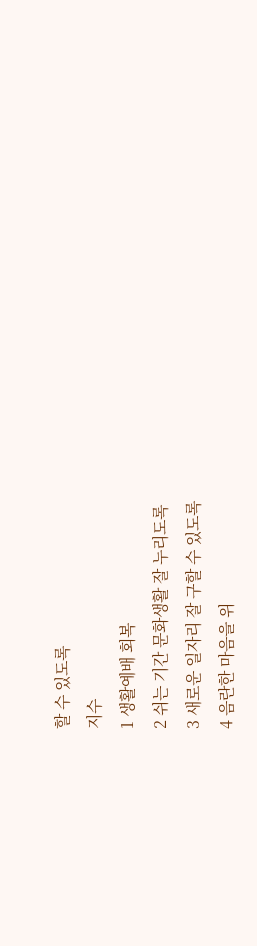할 수 있도록
지수
1 생활예배 회복
2 쉬는 기간 문화생활 잘 누리도록
3 새로운 일자리 잘 구할 수 있도록
4 음란한 마음을 위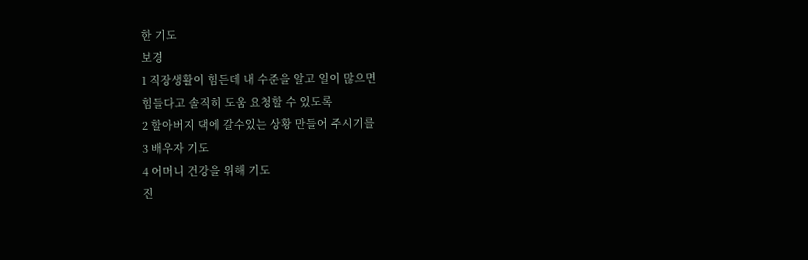한 기도
보경
1 직장생활이 힘든데 내 수준을 알고 일이 많으면
힘들다고 솔직히 도움 요청할 수 있도록
2 할아버지 댁에 갈수있는 상황 만들어 주시기를
3 배우자 기도
4 어머니 건강을 위해 기도
진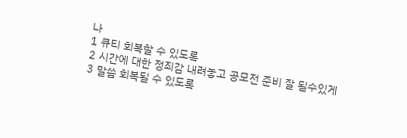나
1 큐티 회복할 수 있도록
2 시간에 대한 정죄감 내려놓고 공모전 준비 잘 될수있게
3 말씀 회복될 수 있도록